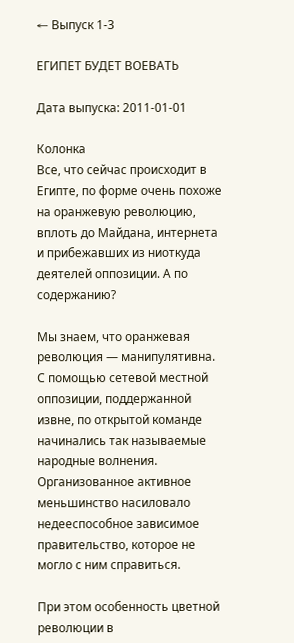← Выпуск 1-3

ЕГИПЕТ БУДЕТ ВОЕВАТЬ

Дата выпуска: 2011-01-01

Колонка
Все, что сейчас происходит в Египте, по форме очень похоже на оранжевую революцию, вплоть до Майдана, интернета и прибежавших из ниоткуда деятелей оппозиции. А по содержанию?

Мы знаем, что оранжевая революция — манипулятивна. С помощью сетевой местной оппозиции, поддержанной извне, по открытой команде начинались так называемые народные волнения. Организованное активное меньшинство насиловало недееспособное зависимое правительство, которое не могло с ним справиться.

При этом особенность цветной революции в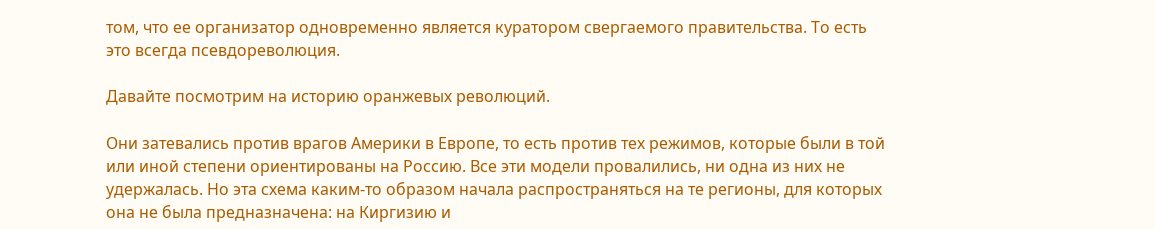том, что ее организатор одновременно является куратором свергаемого правительства. То есть это всегда псевдореволюция.

Давайте посмотрим на историю оранжевых революций.

Они затевались против врагов Америки в Европе, то есть против тех режимов, которые были в той или иной степени ориентированы на Россию. Все эти модели провалились, ни одна из них не удержалась. Но эта схема каким-то образом начала распространяться на те регионы, для которых она не была предназначена: на Киргизию и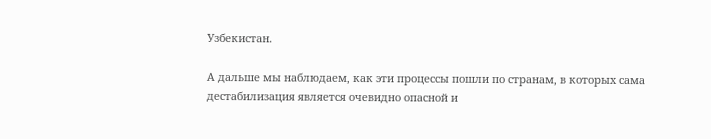Узбекистан.

А дальше мы наблюдаем, как эти процессы пошли по странам, в которых сама дестабилизация является очевидно опасной и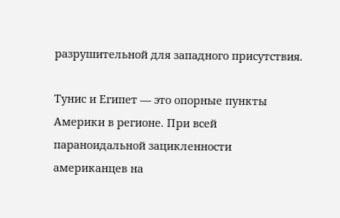разрушительной для западного присутствия.

Тунис и Египет — это опорные пункты Америки в регионе. При всей параноидальной зацикленности американцев на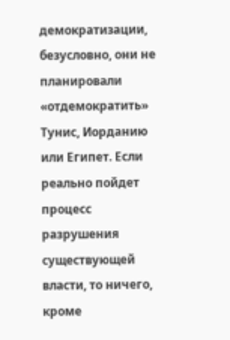демократизации, безусловно, они не планировали «отдемократить» Тунис, Иорданию или Египет. Если реально пойдет процесс разрушения существующей власти, то ничего, кроме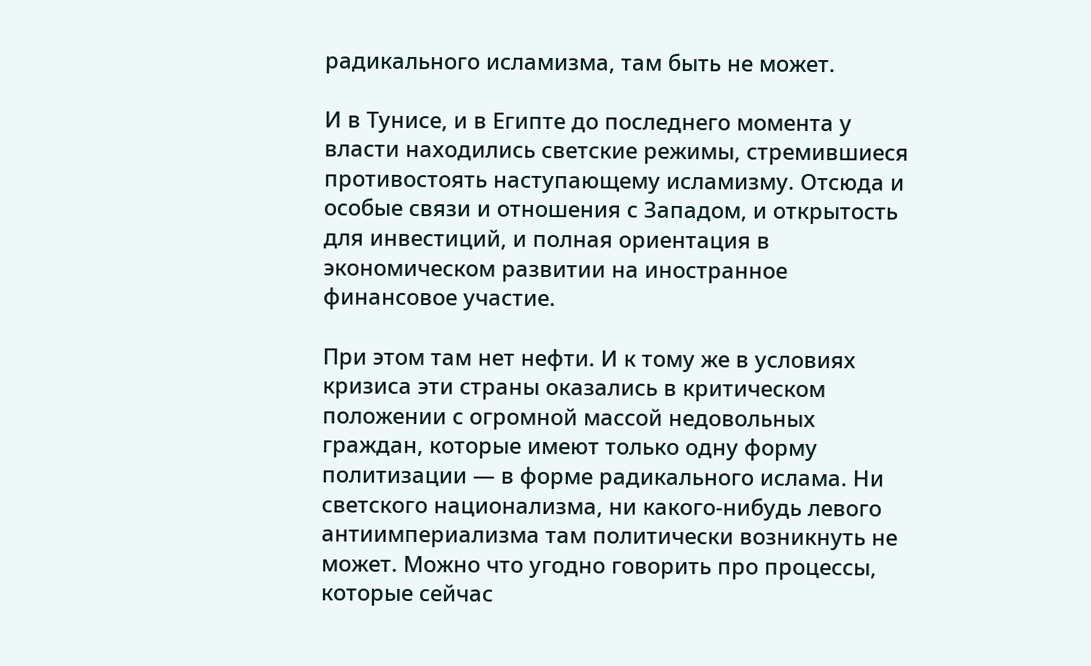радикального исламизма, там быть не может.

И в Тунисе, и в Египте до последнего момента у власти находились светские режимы, стремившиеся противостоять наступающему исламизму. Отсюда и особые связи и отношения с Западом, и открытость для инвестиций, и полная ориентация в экономическом развитии на иностранное финансовое участие.

При этом там нет нефти. И к тому же в условиях кризиса эти страны оказались в критическом положении с огромной массой недовольных граждан, которые имеют только одну форму политизации — в форме радикального ислама. Ни светского национализма, ни какого-нибудь левого антиимпериализма там политически возникнуть не может. Можно что угодно говорить про процессы, которые сейчас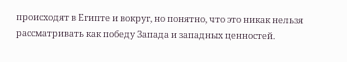происходят в Египте и вокруг, но понятно, что это никак нельзя рассматривать как победу Запада и западных ценностей.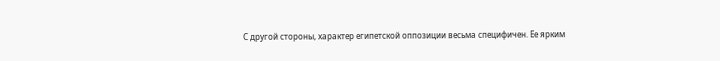С другой стороны, характер египетской оппозиции весьма специфичен. Ее ярким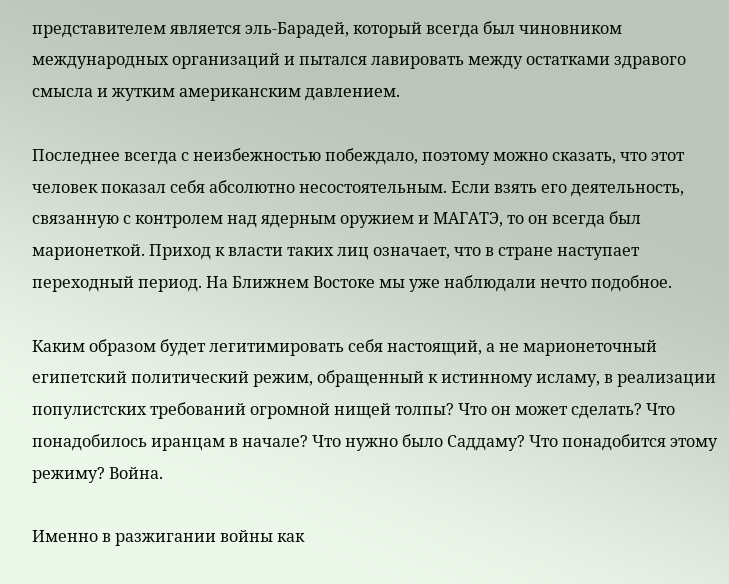представителем является эль-Барадей, который всегда был чиновником международных организаций и пытался лавировать между остатками здравого смысла и жутким американским давлением.

Последнее всегда с неизбежностью побеждало, поэтому можно сказать, что этот человек показал себя абсолютно несостоятельным. Если взять его деятельность, связанную с контролем над ядерным оружием и МАГАТЭ, то он всегда был марионеткой. Приход к власти таких лиц означает, что в стране наступает переходный период. На Ближнем Востоке мы уже наблюдали нечто подобное.

Каким образом будет легитимировать себя настоящий, а не марионеточный египетский политический режим, обращенный к истинному исламу, в реализации популистских требований огромной нищей толпы? Что он может сделать? Что понадобилось иранцам в начале? Что нужно было Саддаму? Что понадобится этому режиму? Война.

Именно в разжигании войны как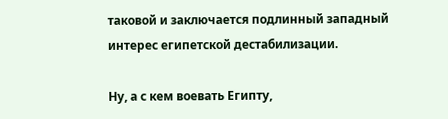таковой и заключается подлинный западный интерес египетской дестабилизации.

Ну, а с кем воевать Египту,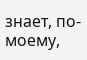знает, по-моему,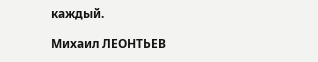каждый.

Михаил ЛЕОНТЬЕВ